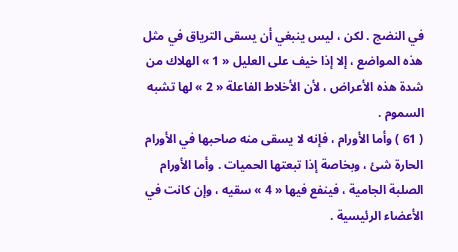في النضج . لكن ، ليس ينبغي أن يسقى الترياق في مثل هذه المواضع ، إلا إذا خيف على العليل « 1 » الهلاك من شدة هذه الأعراض ، لأن الأخلاط الفاعلة « 2 » لها تشبه السموم .
( 61 ) وأما الأورام ، فإنه لا يسقى منه صاحبها في الأورام الحارة شئ ، وبخاصة إذا تبعتها الحميات . وأما الأورام الصلبة الجامية ، فينفع فيها « 4 » سقيه ، وإن كانت في الأعضاء الرئيسية .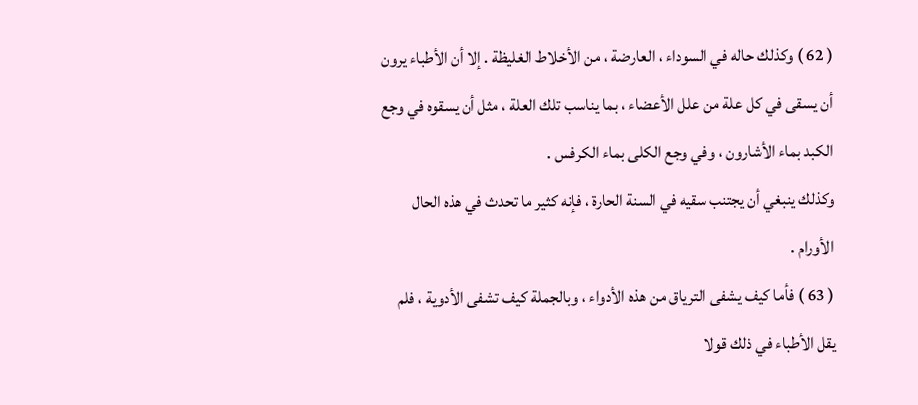( 62 ) وكذلك حاله في السوداء ، العارضة ، من الأخلاط الغليظة . إلا أن الأطباء يرون أن يسقى في كل علة من علل الأعضاء ، بما يناسب تلك العلة ، مثل أن يسقوه في وجع الكبد بماء الأشارون ، وفي وجع الكلى بماء الكرفس .
وكذلك ينبغي أن يجتنب سقيه في السنة الحارة ، فإنه كثير ما تحدث في هذه الحال الأورام .
( 63 ) فأما كيف يشفى الترياق من هذه الأدواء ، وبالجملة كيف تشفى الأدوية ، فلم يقل الأطباء في ذلك قولا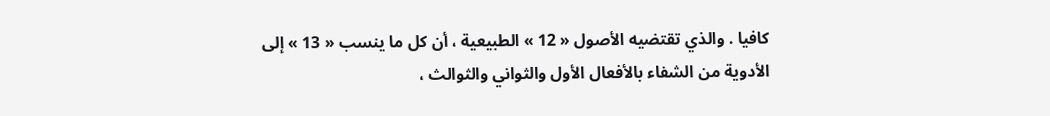كافيا . والذي تقتضيه الأصول « 12 » الطبيعية ، أن كل ما ينسب « 13 » إلى الأدوية من الشفاء بالأفعال الأول والثواني والثوالث ،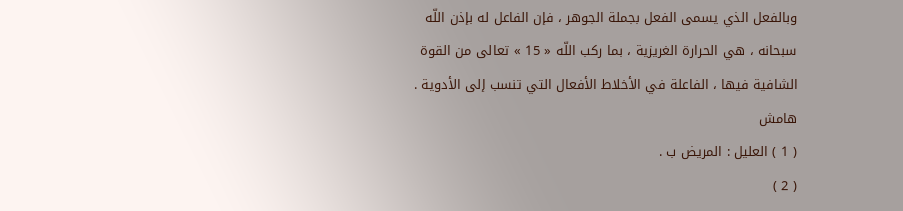وبالفعل الذي يسمى الفعل بجملة الجوهر ، فإن الفاعل له بإذن اللّه سبحانه ، هي الحرارة الغريزية ، بما ركب اللّه « 15 » تعالى من القوة الشافية فيها ، الفاعلة في الأخلاط الأفعال التي تنسب إلى الأدوية .
هامش
( 1 ) العليل : المريض ب .
( 2 )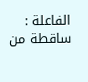الفاعلة : ساقطة من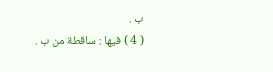ب .
( 4 ) فيها : ساقطة من ب .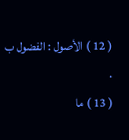( 12 ) الأصول : الفضول ب .
( 13 ) ما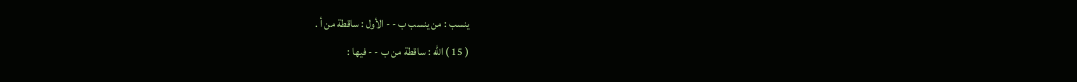ينسب : من ينسب ب - - الأول : ساقطة من أ .
( 15 ) اللّه : ساقطة من ب - - فيها :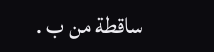ساقطة من ب .